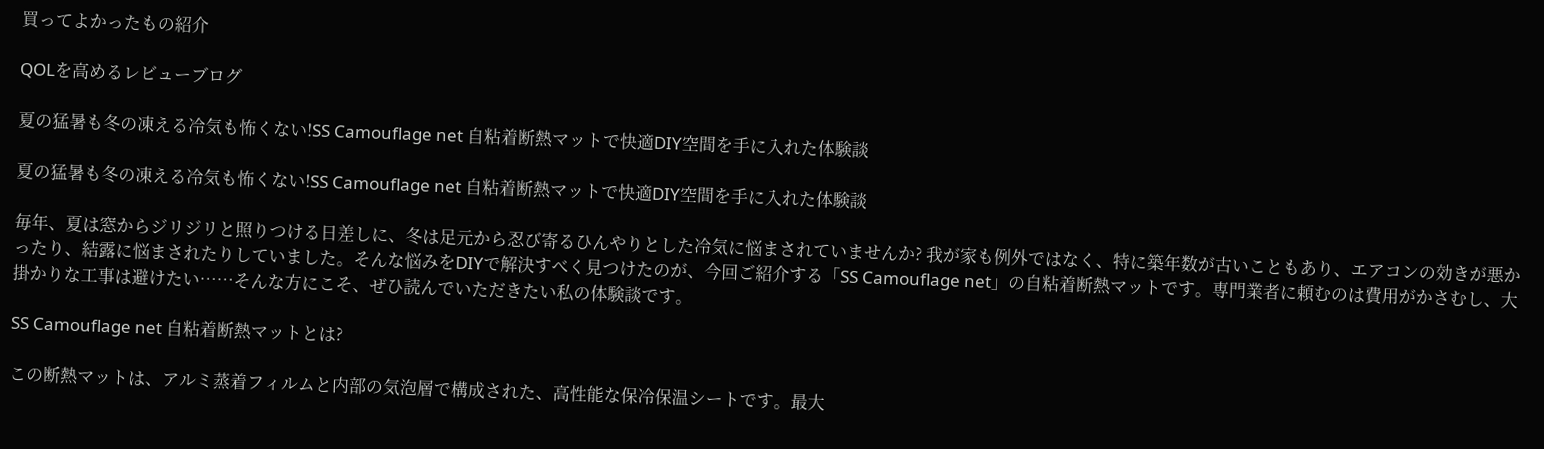買ってよかったもの紹介

QOLを高めるレビューブログ

夏の猛暑も冬の凍える冷気も怖くない!SS Camouflage net 自粘着断熱マットで快適DIY空間を手に入れた体験談

夏の猛暑も冬の凍える冷気も怖くない!SS Camouflage net 自粘着断熱マットで快適DIY空間を手に入れた体験談

毎年、夏は窓からジリジリと照りつける日差しに、冬は足元から忍び寄るひんやりとした冷気に悩まされていませんか? 我が家も例外ではなく、特に築年数が古いこともあり、エアコンの効きが悪かったり、結露に悩まされたりしていました。そんな悩みをDIYで解決すべく見つけたのが、今回ご紹介する「SS Camouflage net」の自粘着断熱マットです。専門業者に頼むのは費用がかさむし、大掛かりな工事は避けたい……そんな方にこそ、ぜひ読んでいただきたい私の体験談です。

SS Camouflage net 自粘着断熱マットとは?

この断熱マットは、アルミ蒸着フィルムと内部の気泡層で構成された、高性能な保冷保温シートです。最大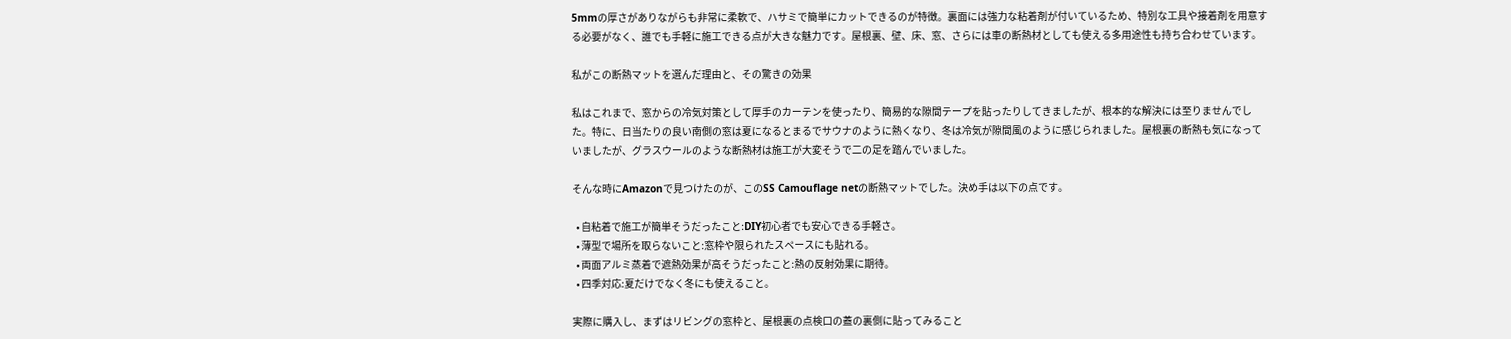5mmの厚さがありながらも非常に柔軟で、ハサミで簡単にカットできるのが特徴。裏面には強力な粘着剤が付いているため、特別な工具や接着剤を用意する必要がなく、誰でも手軽に施工できる点が大きな魅力です。屋根裏、壁、床、窓、さらには車の断熱材としても使える多用途性も持ち合わせています。

私がこの断熱マットを選んだ理由と、その驚きの効果

私はこれまで、窓からの冷気対策として厚手のカーテンを使ったり、簡易的な隙間テープを貼ったりしてきましたが、根本的な解決には至りませんでした。特に、日当たりの良い南側の窓は夏になるとまるでサウナのように熱くなり、冬は冷気が隙間風のように感じられました。屋根裏の断熱も気になっていましたが、グラスウールのような断熱材は施工が大変そうで二の足を踏んでいました。

そんな時にAmazonで見つけたのが、このSS Camouflage netの断熱マットでした。決め手は以下の点です。

  • 自粘着で施工が簡単そうだったこと:DIY初心者でも安心できる手軽さ。
  • 薄型で場所を取らないこと:窓枠や限られたスペースにも貼れる。
  • 両面アルミ蒸着で遮熱効果が高そうだったこと:熱の反射効果に期待。
  • 四季対応:夏だけでなく冬にも使えること。

実際に購入し、まずはリビングの窓枠と、屋根裏の点検口の蓋の裏側に貼ってみること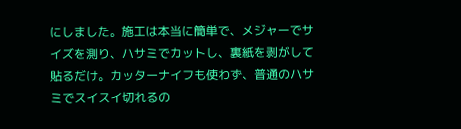にしました。施工は本当に簡単で、メジャーでサイズを測り、ハサミでカットし、裏紙を剥がして貼るだけ。カッターナイフも使わず、普通のハサミでスイスイ切れるの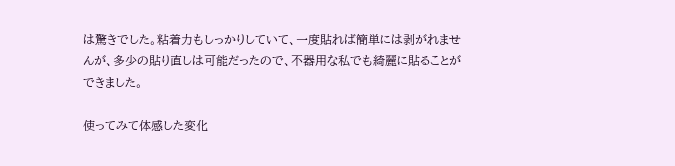は驚きでした。粘着力もしっかりしていて、一度貼れば簡単には剥がれませんが、多少の貼り直しは可能だったので、不器用な私でも綺麗に貼ることができました。

使ってみて体感した変化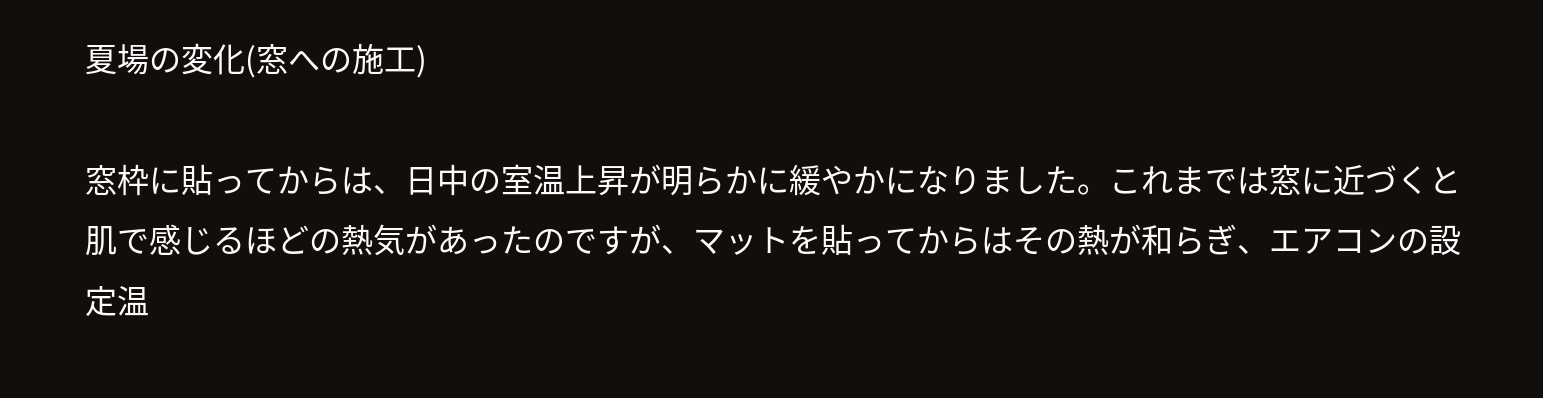夏場の変化(窓への施工)

窓枠に貼ってからは、日中の室温上昇が明らかに緩やかになりました。これまでは窓に近づくと肌で感じるほどの熱気があったのですが、マットを貼ってからはその熱が和らぎ、エアコンの設定温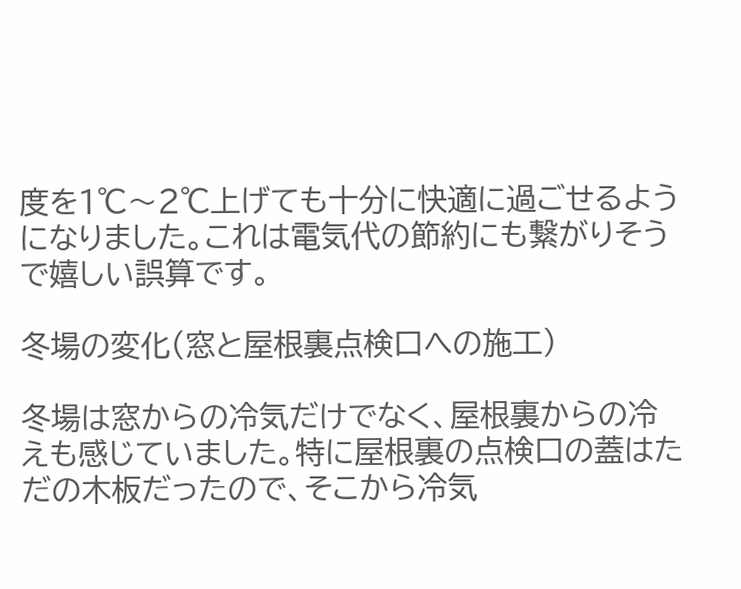度を1℃〜2℃上げても十分に快適に過ごせるようになりました。これは電気代の節約にも繋がりそうで嬉しい誤算です。

冬場の変化(窓と屋根裏点検口への施工)

冬場は窓からの冷気だけでなく、屋根裏からの冷えも感じていました。特に屋根裏の点検口の蓋はただの木板だったので、そこから冷気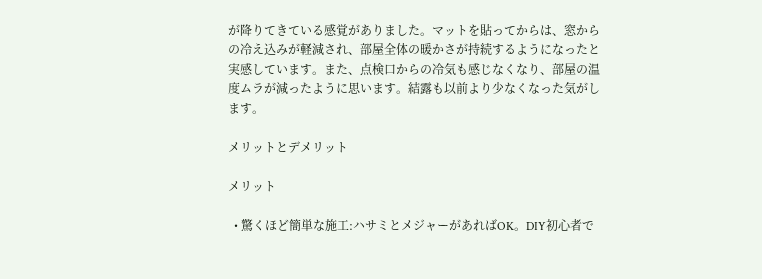が降りてきている感覚がありました。マットを貼ってからは、窓からの冷え込みが軽減され、部屋全体の暖かさが持続するようになったと実感しています。また、点検口からの冷気も感じなくなり、部屋の温度ムラが減ったように思います。結露も以前より少なくなった気がします。

メリットとデメリット

メリット

  • 驚くほど簡単な施工:ハサミとメジャーがあればOK。DIY初心者で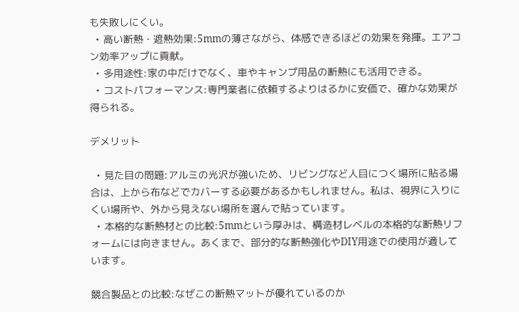も失敗しにくい。
  • 高い断熱・遮熱効果:5mmの薄さながら、体感できるほどの効果を発揮。エアコン効率アップに貢献。
  • 多用途性:家の中だけでなく、車やキャンプ用品の断熱にも活用できる。
  • コストパフォーマンス:専門業者に依頼するよりはるかに安価で、確かな効果が得られる。

デメリット

  • 見た目の問題:アルミの光沢が強いため、リビングなど人目につく場所に貼る場合は、上から布などでカバーする必要があるかもしれません。私は、視界に入りにくい場所や、外から見えない場所を選んで貼っています。
  • 本格的な断熱材との比較:5mmという厚みは、構造材レベルの本格的な断熱リフォームには向きません。あくまで、部分的な断熱強化やDIY用途での使用が適しています。

競合製品との比較:なぜこの断熱マットが優れているのか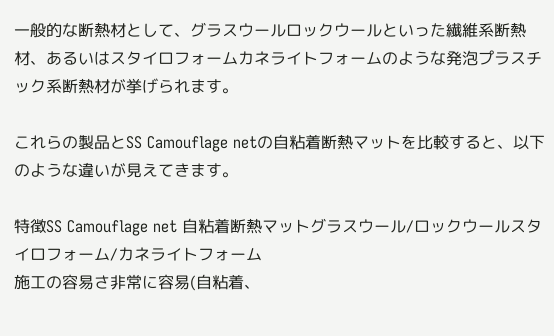一般的な断熱材として、グラスウールロックウールといった繊維系断熱材、あるいはスタイロフォームカネライトフォームのような発泡プラスチック系断熱材が挙げられます。

これらの製品とSS Camouflage netの自粘着断熱マットを比較すると、以下のような違いが見えてきます。

特徴SS Camouflage net 自粘着断熱マットグラスウール/ロックウールスタイロフォーム/カネライトフォーム
施工の容易さ非常に容易(自粘着、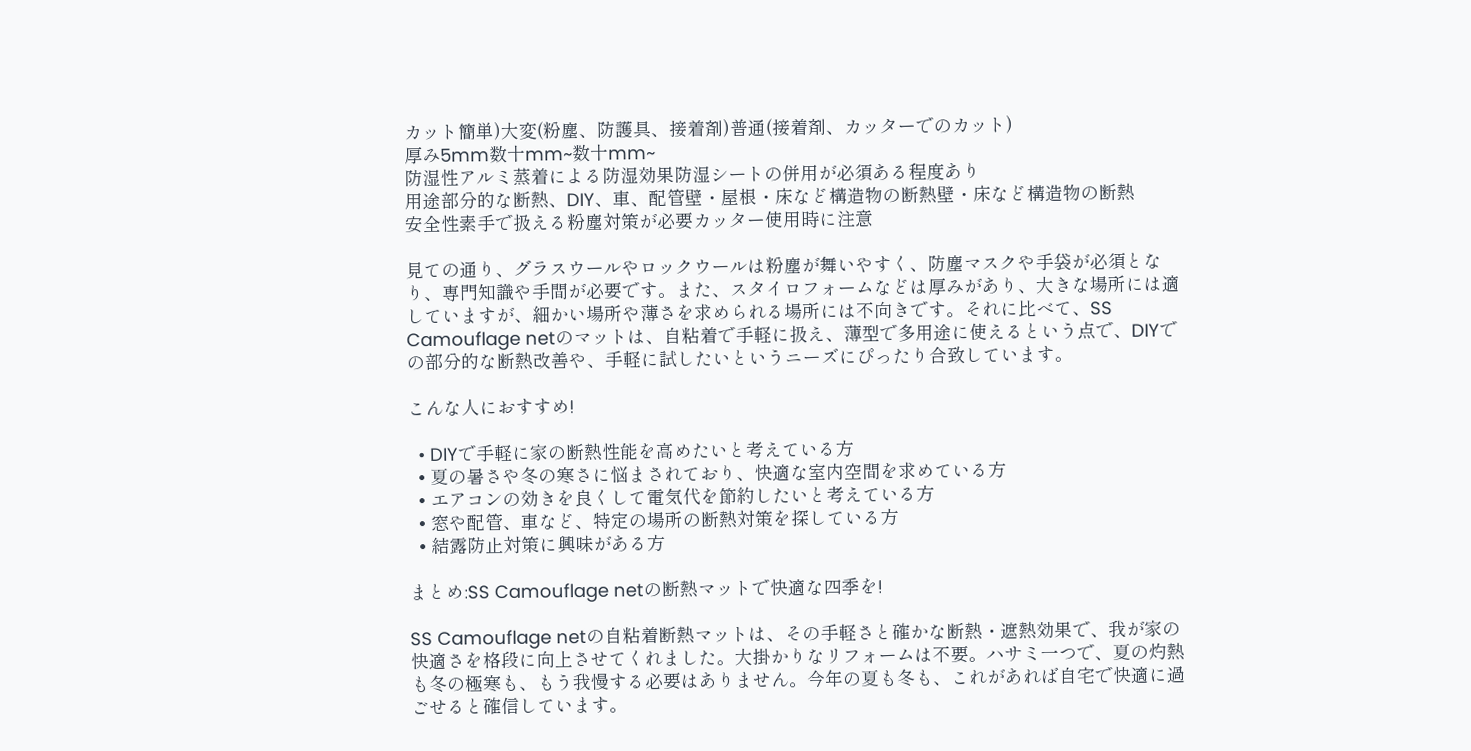カット簡単)大変(粉塵、防護具、接着剤)普通(接着剤、カッターでのカット)
厚み5mm数十mm~数十mm~
防湿性アルミ蒸着による防湿効果防湿シートの併用が必須ある程度あり
用途部分的な断熱、DIY、車、配管壁・屋根・床など構造物の断熱壁・床など構造物の断熱
安全性素手で扱える粉塵対策が必要カッター使用時に注意

見ての通り、グラスウールやロックウールは粉塵が舞いやすく、防塵マスクや手袋が必須となり、専門知識や手間が必要です。また、スタイロフォームなどは厚みがあり、大きな場所には適していますが、細かい場所や薄さを求められる場所には不向きです。それに比べて、SS Camouflage netのマットは、自粘着で手軽に扱え、薄型で多用途に使えるという点で、DIYでの部分的な断熱改善や、手軽に試したいというニーズにぴったり合致しています。

こんな人におすすめ!

  • DIYで手軽に家の断熱性能を高めたいと考えている方
  • 夏の暑さや冬の寒さに悩まされており、快適な室内空間を求めている方
  • エアコンの効きを良くして電気代を節約したいと考えている方
  • 窓や配管、車など、特定の場所の断熱対策を探している方
  • 結露防止対策に興味がある方

まとめ:SS Camouflage netの断熱マットで快適な四季を!

SS Camouflage netの自粘着断熱マットは、その手軽さと確かな断熱・遮熱効果で、我が家の快適さを格段に向上させてくれました。大掛かりなリフォームは不要。ハサミ一つで、夏の灼熱も冬の極寒も、もう我慢する必要はありません。今年の夏も冬も、これがあれば自宅で快適に過ごせると確信しています。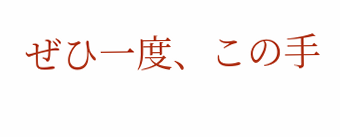ぜひ一度、この手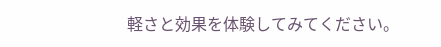軽さと効果を体験してみてください。